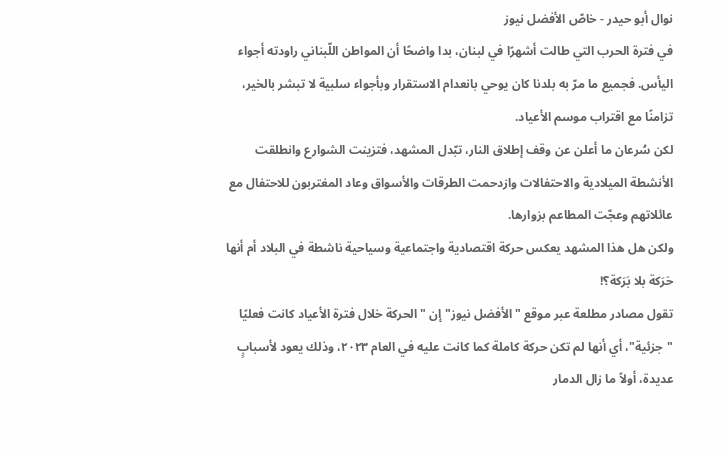نوال أبو حيدر - خاصّ الأفضل نيوز
في فترة الحرب التي طالت أشهرًا في لبنان، بدا واضحًا أن المواطن اللّبناني راودته أجواء اليأس. فجميع ما مرّ به بلدنا كان يوحي بانعدام الاستقرار وبأجواء سلبية لا تبشر بالخير، تزامنًا مع اقتراب موسم الأعياد.
لكن سُرعان ما أعلن عن وقف إطلاق النار، تبّدل المشهد، فتزينت الشوارع وانطلقت الأنشطة الميلادية والاحتفالات وازدحمت الطرقات والأسواق وعاد المغتربون للاحتفال مع عائلاتهم وعجّت المطاعم بزوارها.
ولكن هل هذا المشهد يعكس حركة اقتصادية واجتماعية وسياحية ناشطة في البلاد أم أنها حَرَكة بلا بَرَكة؟!
تقول مصادر مطلعة عبر موقع "الأفضل نيوز" إن "الحركة خلال فترة الأعياد كانت فعليًا "جزئية"، أي أنها لم تكن حركة كاملة كما كانت عليه في العام ٢٠٢٣، وذلك يعود لأسبابٍ عديدة، أولاً ما زال الدمار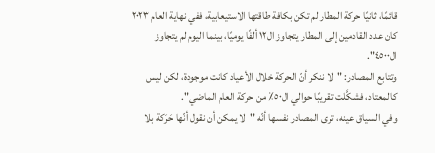قائمًا، ثانيًا حركة المطار لم تكن بكافة طاقتها الاستيعابية، ففي نهاية العام ٢٠٢٣ كان عدد القادمين إلى المطار يتجاوز ال١٢ ألفًا يوميًا، بينما اليوم لم يتجاوز ال٤٥٠٠".
وتتابع المصادر: "لا ننكر أنّ الحركة خلال الأعياد كانت موجودة، لكن ليس كالمعتاد، فشكَّلت تقريبًا حوالي ال٥٠٪ من حركة العام الماضي".
وفي السياق عينه، ترى المصادر نفسها أنّه "لا يمكن أن نقول أنّها حَرَكة بلا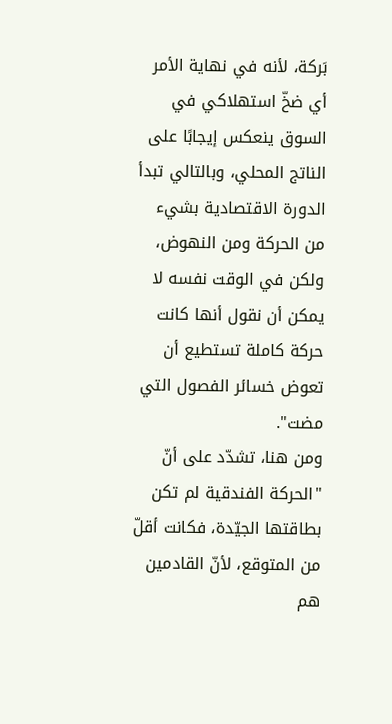بَركة، لأنه في نهاية الأمر أي ضخّ استهلاكي في السوق ينعكس إيجابًا على الناتج المحلي، وبالتالي تبدأ الدورة الاقتصادية بشيء من الحركة ومن النهوض، ولكن في الوقت نفسه لا يمكن أن نقول أنها كانت حركة كاملة تستطيع أن تعوض خسائر الفصول التي مضت".
ومن هنا، تشدّد على أنّ "الحركة الفندقية لم تكن بطاقتها الجيّدة، فكانت أقلّ من المتوقع، لأنّ القادمين هم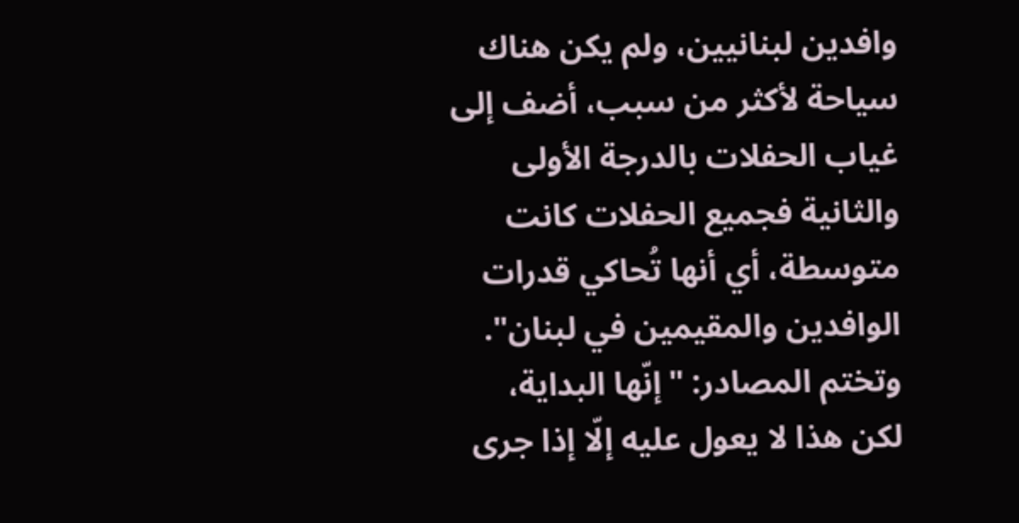وافدين لبنانيين، ولم يكن هناك سياحة لأكثر من سبب، أضف إلى غياب الحفلات بالدرجة الأولى والثانية فجميع الحفلات كانت متوسطة، أي أنها تُحاكي قدرات الوافدين والمقيمين في لبنان".
وتختم المصادر: "إنّها البداية، لكن هذا لا يعول عليه إلّا إذا جرى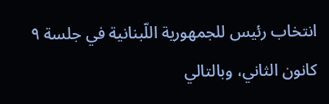انتخاب رئيس للجمهورية اللّبنانية في جلسة ٩ كانون الثاني، وبالتالي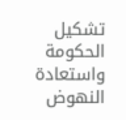تشكيل الحكومة واستعادة النهوض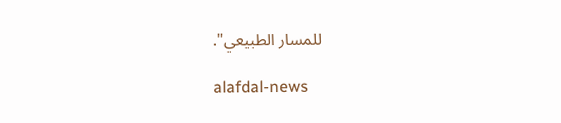للمسار الطبيعي".

alafdal-news